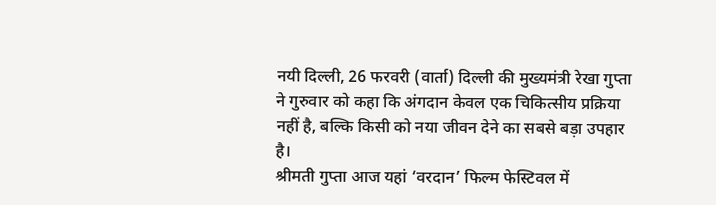नयी दिल्ली, 26 फरवरी (वार्ता) दिल्ली की मुख्यमंत्री रेखा गुप्ता ने गुरुवार को कहा कि अंगदान केवल एक चिकित्सीय प्रक्रिया नहीं है, बल्कि किसी को नया जीवन देने का सबसे बड़ा उपहार है।
श्रीमती गुप्ता आज यहां ‘वरदान’ फिल्म फेस्टिवल में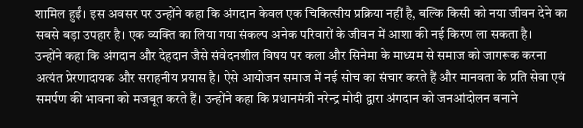शामिल हुईं। इस अवसर पर उन्होंने कहा कि अंगदान केवल एक चिकित्सीय प्रक्रिया नहीं है, बल्कि किसी को नया जीवन देने का सबसे बड़ा उपहार है। एक व्यक्ति का लिया गया संकल्प अनेक परिवारों के जीवन में आशा की नई किरण ला सकता है।
उन्होंने कहा कि अंगदान और देहदान जैसे संवेदनशील विषय पर कला और सिनेमा के माध्यम से समाज को जागरूक करना अत्यंत प्रेरणादायक और सराहनीय प्रयास है। ऐसे आयोजन समाज में नई सोच का संचार करते हैं और मानवता के प्रति सेवा एवं समर्पण की भावना को मजबूत करते हैं। उन्होंने कहा कि प्रधानमंत्री नरेन्द्र मोदी द्वारा अंगदान को जनआंदोलन बनाने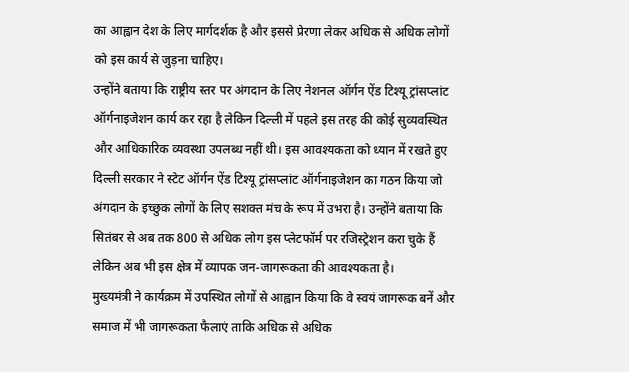का आह्वान देश के लिए मार्गदर्शक है और इससे प्रेरणा लेकर अधिक से अधिक लोगों को इस कार्य से जुड़ना चाहिए।
उन्होंने बताया कि राष्ट्रीय स्तर पर अंगदान के लिए नेशनल ऑर्गन ऐंड टिश्यू ट्रांसप्लांट ऑर्गनाइजेशन कार्य कर रहा है लेकिन दिल्ली में पहले इस तरह की कोई सुव्यवस्थित और आधिकारिक व्यवस्था उपलब्ध नहीं थी। इस आवश्यकता को ध्यान में रखते हुए दिल्ली सरकार ने स्टेट ऑर्गन ऐंड टिश्यू ट्रांसप्लांट ऑर्गनाइजेशन का गठन किया जो अंगदान के इच्छुक लोगों के लिए सशक्त मंच के रूप में उभरा है। उन्होंने बताया कि सितंबर से अब तक 800 से अधिक लोग इस प्लेटफॉर्म पर रजिस्ट्रेशन करा चुके हैं लेकिन अब भी इस क्षेत्र में व्यापक जन-जागरूकता की आवश्यकता है।
मुख्यमंत्री ने कार्यक्रम में उपस्थित लोगों से आह्वान किया कि वे स्वयं जागरूक बनें और समाज में भी जागरूकता फैलाएं ताकि अधिक से अधिक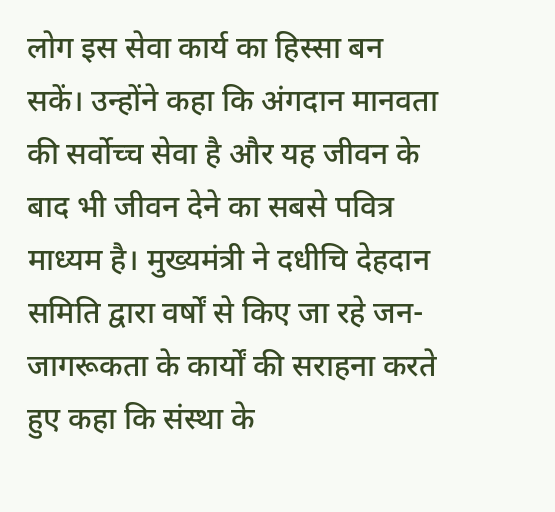लोग इस सेवा कार्य का हिस्सा बन सकें। उन्होंने कहा कि अंगदान मानवता की सर्वोच्च सेवा है और यह जीवन के बाद भी जीवन देने का सबसे पवित्र माध्यम है। मुख्यमंत्री ने दधीचि देहदान समिति द्वारा वर्षों से किए जा रहे जन-जागरूकता के कार्यों की सराहना करते हुए कहा कि संस्था के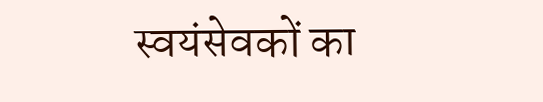स्वयंसेवकों का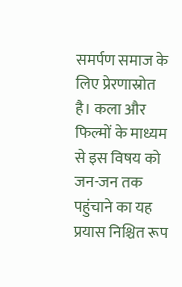समर्पण समाज के लिए प्रेरणास्रोत है। कला और फिल्मों के माध्यम से इस विषय को जन-जन तक पहुंचाने का यह प्रयास निश्चित रूप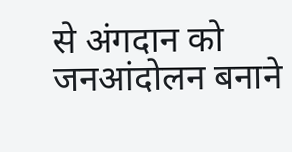से अंगदान को जनआंदोलन बनाने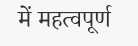में महत्वपूर्ण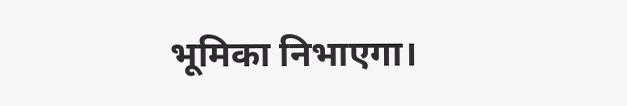भूमिका निभाएगा।